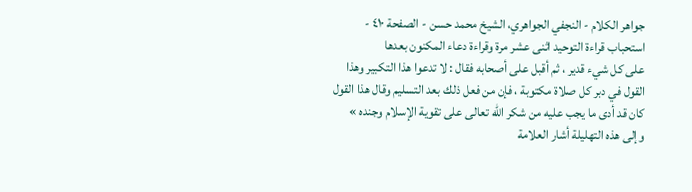جواهر الكلام - النجفي الجواهري، الشيخ محمد حسن - الصفحة ٤١٠ - استحباب قراءة التوحيد اثنى عشر مرة وقراءة دعاء المكنون بعدها
على كل شيء قدير ، ثم أقبل على أصحابه فقال : لا تدعوا هذا التكبير وهذا القول في دبر كل صلاة مكتوبة ، فإن من فعل ذلك بعد التسليم وقال هذا القول كان قد أدى ما يجب عليه من شكر الله تعالى على تقوية الإسلام وجنده » وإلى هذه التهليلة أشار العلامة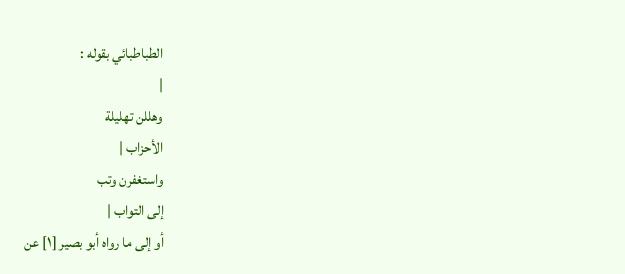الطباطبائي بقوله :
|
وهللن تهليلة
الأحزاب |
واستغفرن وتب
إلى التواب |
أو إلى ما رواه أبو بصير [١] عن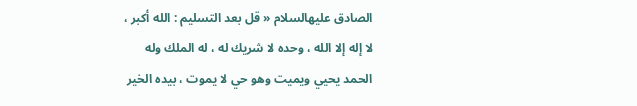الصادق عليهالسلام « قل بعد التسليم : الله أكبر ، لا إله إلا الله ، وحده لا شريك له ، له الملك وله الحمد يحيي ويميت وهو حي لا يموت ، بيده الخير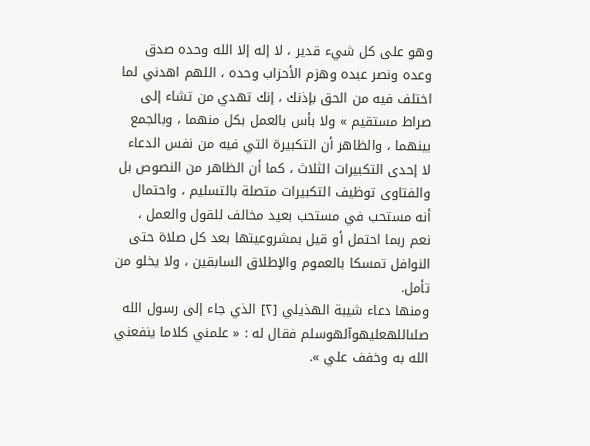وهو على كل شيء قدير ، لا إله إلا الله وحده صدق وعده ونصر عبده وهزم الأحزاب وحده ، اللهم اهدني لما اختلف فيه من الحق بإذنك ، إنك تهدي من تشاء إلى صراط مستقيم » ولا بأس بالعمل بكل منهما ، وبالجمع بينهما ، والظاهر أن التكبيرة التي فيه من نفس الدعاء لا إحدى التكبيرات الثلاث ، كما أن الظاهر من النصوص بل والفتاوى توظيف التكبيرات متصلة بالتسليم ، واحتمال أنه مستحب في مستحب بعيد مخالف للقول والعمل ، نعم ربما احتمل أو قيل بمشروعيتها بعد كل صلاة حتى النوافل تمسكا بالعموم والإطلاق السابقين ، ولا يخلو من تأمل.
ومنها دعاء شيبة الهذيلي [٢] الذي جاء إلى رسول الله صلىاللهعليهوآلهوسلم فقال له : « علمني كلاما ينفعني الله به وخفف علي ».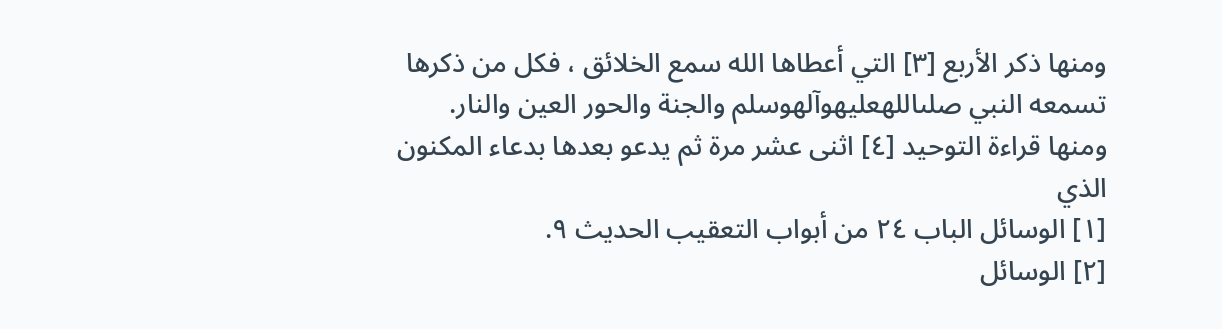ومنها ذكر الأربع [٣] التي أعطاها الله سمع الخلائق ، فكل من ذكرها تسمعه النبي صلىاللهعليهوآلهوسلم والجنة والحور العين والنار.
ومنها قراءة التوحيد [٤] اثنى عشر مرة ثم يدعو بعدها بدعاء المكنون الذي
[١] الوسائل الباب ٢٤ من أبواب التعقيب الحديث ٩.
[٢] الوسائل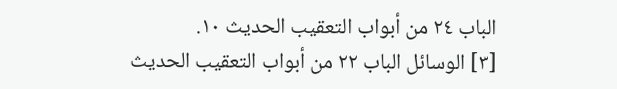الباب ٢٤ من أبواب التعقيب الحديث ١٠.
[٣] الوسائل الباب ٢٢ من أبواب التعقيب الحديث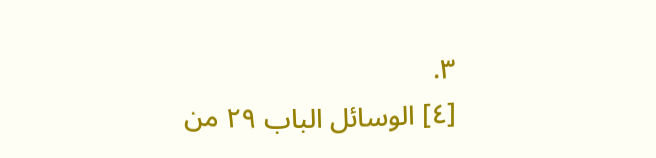٣.
[٤] الوسائل الباب ٢٩ من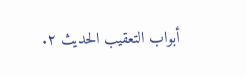أبواب التعقيب الحديث ٢.